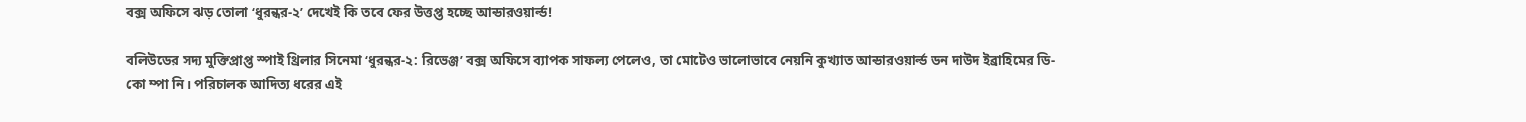বক্স অফিসে ঝড় তোলা ‘ধুরন্ধর-২’ দেখেই কি তবে ফের উত্তপ্ত হচ্ছে আন্ডারওয়ার্ল্ড!

বলিউডের সদ্য মুক্তিপ্রাপ্ত স্পাই থ্রিলার সিনেমা ‘ধুরন্ধর-২: রিভেঞ্জ’ বক্স অফিসে ব্যাপক সাফল্য পেলেও, তা মোটেও ভালোভাবে নেয়নি কুখ্যাত আন্ডারওয়ার্ল্ড ডন দাউদ ইব্রাহিমের ডি-কো ম্পা নি। পরিচালক আদিত্য ধরের এই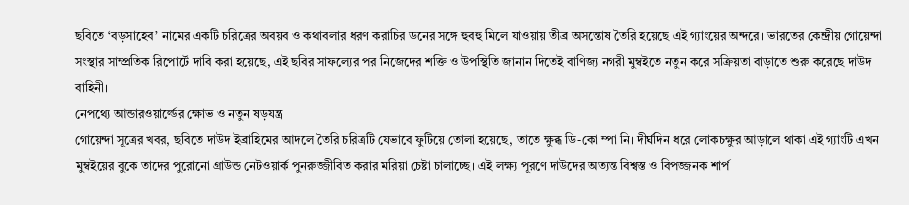ছবিতে ‘বড়সাহেব’ নামের একটি চরিত্রের অবয়ব ও কথাবলার ধরণ করাচির ডনের সঙ্গে হুবহু মিলে যাওয়ায় তীব্র অসন্তোষ তৈরি হয়েছে এই গ্যাংয়ের অন্দরে। ভারতের কেন্দ্রীয় গোয়েন্দা সংস্থার সাম্প্রতিক রিপোর্টে দাবি করা হয়েছে, এই ছবির সাফল্যের পর নিজেদের শক্তি ও উপস্থিতি জানান দিতেই বাণিজ্য নগরী মুম্বইতে নতুন করে সক্রিয়তা বাড়াতে শুরু করেছে দাউদ বাহিনী।
নেপথ্যে আন্ডারওয়ার্ল্ডের ক্ষোভ ও নতুন ষড়যন্ত্র
গোয়েন্দা সূত্রের খবর, ছবিতে দাউদ ইব্রাহিমের আদলে তৈরি চরিত্রটি যেভাবে ফুটিয়ে তোলা হয়েছে, তাতে ক্ষুব্ধ ডি-কো ম্পা নি। দীর্ঘদিন ধরে লোকচক্ষুর আড়ালে থাকা এই গ্যাংটি এখন মুম্বইয়ের বুকে তাদের পুরোনো গ্রাউন্ড নেটওয়ার্ক পুনরুজ্জীবিত করার মরিয়া চেষ্টা চালাচ্ছে। এই লক্ষ্য পূরণে দাউদের অত্যন্ত বিশ্বস্ত ও বিপজ্জনক শার্প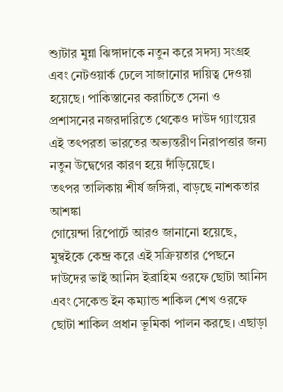শ্যুটার মুন্না ঝিঙ্গাদাকে নতুন করে সদস্য সংগ্রহ এবং নেটওয়ার্ক ঢেলে সাজানোর দায়িত্ব দেওয়া হয়েছে। পাকিস্তানের করাচিতে সেনা ও প্রশাসনের নজরদারিতে থেকেও দাউদ গ্যাংয়ের এই তৎপরতা ভারতের অভ্যন্তরীণ নিরাপত্তার জন্য নতুন উদ্বেগের কারণ হয়ে দাঁড়িয়েছে।
তৎপর তালিকায় শীর্ষ জঙ্গিরা, বাড়ছে নাশকতার আশঙ্কা
গোয়েন্দা রিপোর্টে আরও জানানো হয়েছে, মুম্বইকে কেন্দ্র করে এই সক্রিয়তার পেছনে দাউদের ভাই আনিস ইব্রাহিম ওরফে ছোটা আনিস এবং সেকেন্ড ইন কম্যান্ড শাকিল শেখ ওরফে ছোটা শাকিল প্রধান ভূমিকা পালন করছে। এছাড়া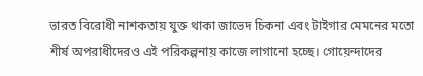ভারত বিরোধী নাশকতায় যুক্ত থাকা জাভেদ চিকনা এবং টাইগার মেমনের মতো শীর্ষ অপরাধীদেরও এই পরিকল্পনায় কাজে লাগানো হচ্ছে। গোয়েন্দাদের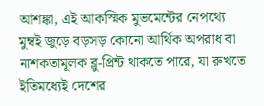আশঙ্কা, এই আকস্মিক মুভমেন্টের নেপথ্যে মুম্বই জুড়ে বড়সড় কোনো আর্থিক অপরাধ বা নাশকতামূলক ব্লু-প্রিন্ট থাকতে পারে, যা রুখতে ইতিমধ্যেই দেশের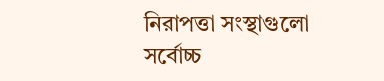নিরাপত্তা সংস্থাগুলো সর্বোচ্চ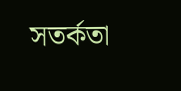সতর্কতা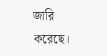জারি করেছে।